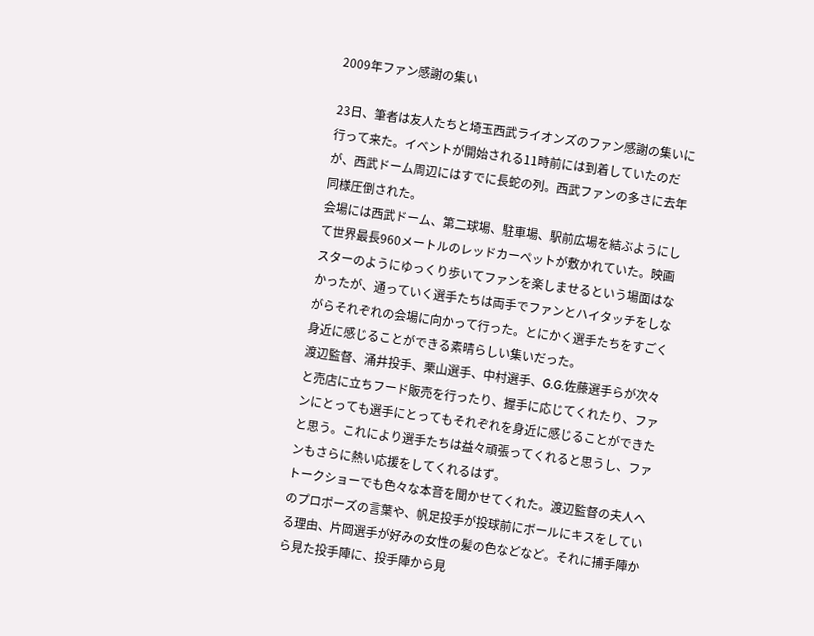2009年ファン感謝の集い

23日、筆者は友人たちと埼玉西武ライオンズのファン感謝の集いに行って来た。イベントが開始される11時前には到着していたのだが、西武ドーム周辺にはすでに長蛇の列。西武ファンの多さに去年同様圧倒された。
会場には西武ドーム、第二球場、駐車場、駅前広場を結ぶようにして世界最長960メートルのレッドカーペットが敷かれていた。映画スターのようにゆっくり歩いてファンを楽しませるという場面はなかったが、通っていく選手たちは両手でファンとハイタッチをしながらそれぞれの会場に向かって行った。とにかく選手たちをすごく身近に感じることができる素晴らしい集いだった。
渡辺監督、涌井投手、栗山選手、中村選手、G.G.佐藤選手らが次々と売店に立ちフード販売を行ったり、握手に応じてくれたり、ファンにとっても選手にとってもそれぞれを身近に感じることができたと思う。これにより選手たちは益々頑張ってくれると思うし、ファンもさらに熱い応援をしてくれるはず。
トークショーでも色々な本音を聞かせてくれた。渡辺監督の夫人へのプロポーズの言葉や、帆足投手が投球前にボールにキスをしている理由、片岡選手が好みの女性の髪の色などなど。それに捕手陣から見た投手陣に、投手陣から見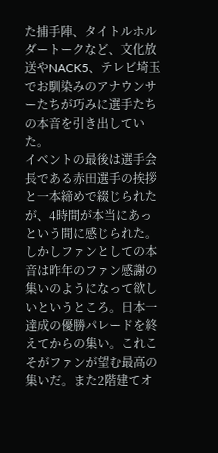た捕手陣、タイトルホルダートークなど、文化放送やNACK5、テレビ埼玉でお馴染みのアナウンサーたちが巧みに選手たちの本音を引き出していた。
イベントの最後は選手会長である赤田選手の挨拶と一本締めで綴じられたが、4時間が本当にあっという間に感じられた。しかしファンとしての本音は昨年のファン感謝の集いのようになって欲しいというところ。日本一達成の優勝パレードを終えてからの集い。これこそがファンが望む最高の集いだ。また2階建てオ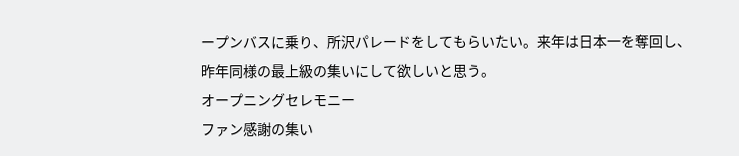ープンバスに乗り、所沢パレードをしてもらいたい。来年は日本一を奪回し、昨年同様の最上級の集いにして欲しいと思う。
オープニングセレモニー
ファン感謝の集い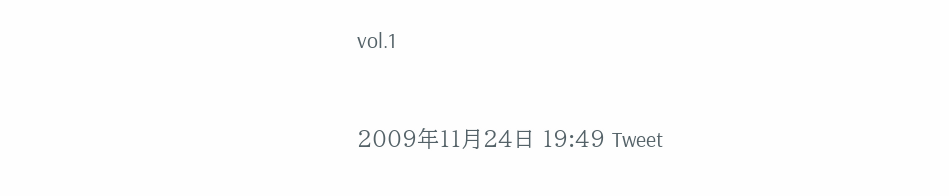vol.1


2009年11月24日 19:49 Tweet